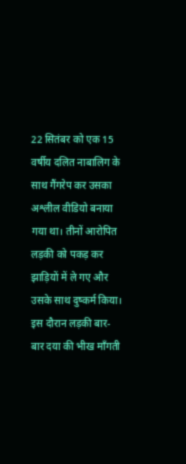22 सितंबर को एक 15 वर्षीय दलित नाबालिग के साथ गैंगरेप कर उसका अश्लील वीडियो बनाया गया था। तीनों आरोपित लड़की को पकड़ कर झाड़ियों में ले गए और उसके साथ दुष्कर्म किया। इस दौरान लड़की बार-बार दया की भीख माँगती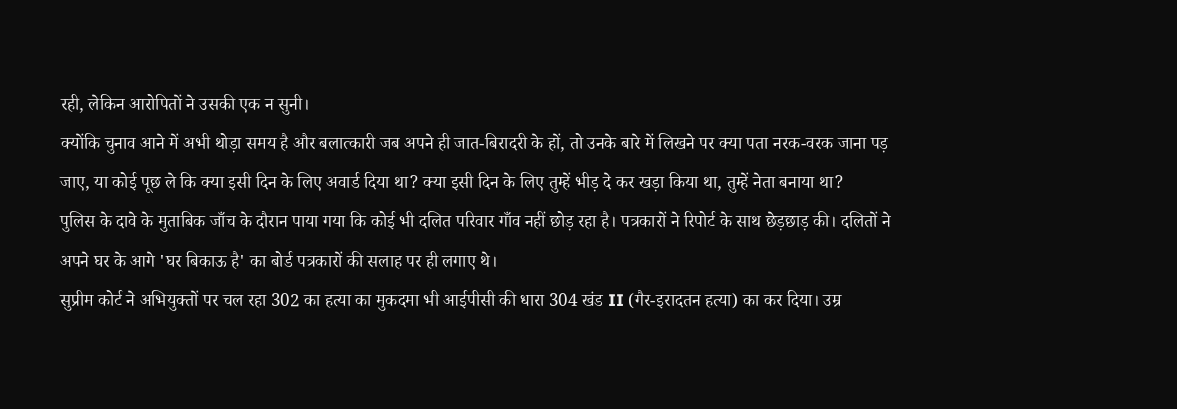रही, लेकिन आरोपितों ने उसकी एक न सुनी।
क्योंकि चुनाव आने में अभी थोड़ा समय है और बलात्कारी जब अपने ही जात-बिरादरी के हों, तो उनके बारे में लिखने पर क्या पता नरक-वरक जाना पड़ जाए, या कोई पूछ ले कि क्या इसी दिन के लिए अवार्ड दिया था? क्या इसी दिन के लिए तुम्हें भीड़ दे कर खड़ा किया था, तुम्हें नेता बनाया था?
पुलिस के दावे के मुताबिक जाँच के दौरान पाया गया कि कोई भी दलित परिवार गाँव नहीं छोड़ रहा है। पत्रकारों ने रिपोर्ट के साथ छेड़छाड़ की। दलितों ने अपने घर के आगे 'घर बिकाऊ है' का बोर्ड पत्रकारों की सलाह पर ही लगाए थे।
सुप्रीम कोर्ट ने अभियुक्तों पर चल रहा 302 का हत्या का मुकदमा भी आईपीसी की धारा 304 खंड II (गैर-इरादतन हत्या) का कर दिया। उम्र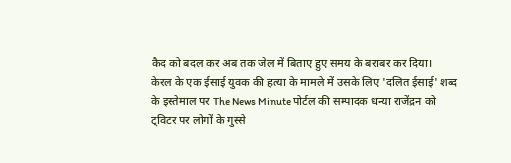कैद को बदल कर अब तक जेल में बिताए हुए समय के बराबर कर दिया।
केरल के एक ईसाई युवक की हत्या के मामले में उसके लिए 'दलित ईसाई' शब्द के इस्तेमाल पर The News Minute पोर्टल की सम्पादक धन्या राजेंद्रन को ट्विटर पर लोगों के गुस्से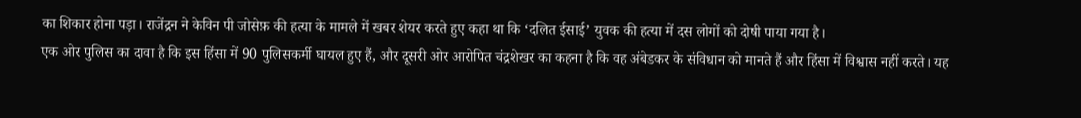का शिकार होना पड़ा। राजेंद्रन ने केविन पी जोसेफ़ की हत्या के मामले में खबर शेयर करते हुए कहा था कि ‘दलित ईसाई’ युवक की हत्या में दस लोगों को दोषी पाया गया है।
एक ओर पुलिस का दावा है कि इस हिंसा में 90 पुलिसकर्मी घायल हुए हैं, और दूसरी ओर आरोपित चंद्रशेखर का कहना है कि वह अंबेडकर के संविधान को मानते हैं और हिंसा में विश्वास नहीं करते। यह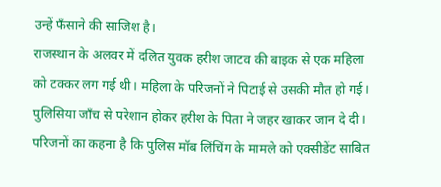उन्हें फँसाने की साजिश है।
राजस्थान के अलवर में दलित युवक हरीश जाटव की बाइक से एक महिला को टक्कर लग गई थी। महिला के परिजनों ने पिटाई से उसकी मौत हो गई। पुलिसिया जॉंच से परेशान होकर हरीश के पिता ने जहर खाकर जान दे दी। परिजनों का कहना है कि पुलिस मॉब लिंचिंग के मामले को एक्सीडेंट साबित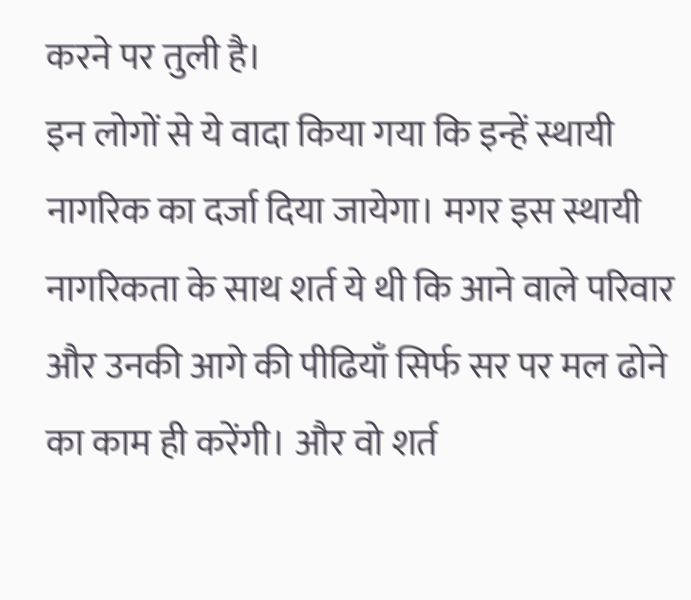करने पर तुली है।
इन लोगों से ये वादा किया गया कि इन्हें स्थायी नागरिक का दर्जा दिया जायेगा। मगर इस स्थायी नागरिकता के साथ शर्त ये थी कि आने वाले परिवार और उनकी आगे की पीढियाँ सिर्फ सर पर मल ढोने का काम ही करेंगी। और वो शर्त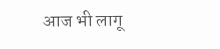आज भी लागू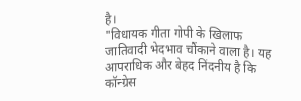है।
"विधायक गीता गोपी के खिलाफ जातिवादी भेदभाव चौंकाने वाला है। यह आपराधिक और बेहद निंदनीय है कि कॉन्ग्रेस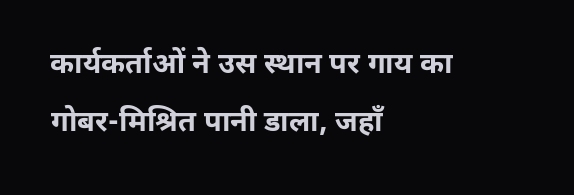कार्यकर्ताओं ने उस स्थान पर गाय का गोबर-मिश्रित पानी डाला, जहाँ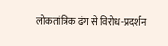लोकतांत्रिक ढंग से विरोध-प्रदर्शन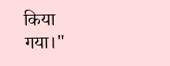किया गया।"